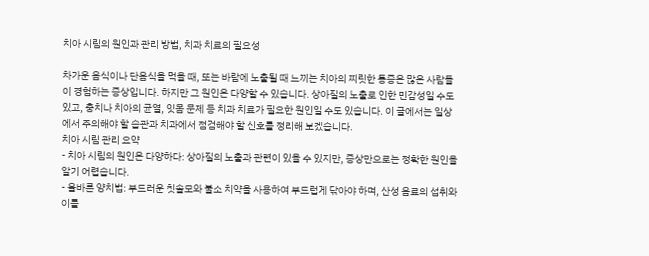치아 시림의 원인과 관리 방법, 치과 치료의 필요성

차가운 음식이나 단음식을 먹을 때, 또는 바람에 노출될 때 느끼는 치아의 찌릿한 통증은 많은 사람들이 경험하는 증상입니다. 하지만 그 원인은 다양할 수 있습니다. 상아질의 노출로 인한 민감성일 수도 있고, 충치나 치아의 균열, 잇몸 문제 등 치과 치료가 필요한 원인일 수도 있습니다. 이 글에서는 일상에서 주의해야 할 습관과 치과에서 점검해야 할 신호를 정리해 보겠습니다.
치아 시림 관리 요약
- 치아 시림의 원인은 다양하다: 상아질의 노출과 관련이 있을 수 있지만, 증상만으로는 정확한 원인을 알기 어렵습니다.
- 올바른 양치법: 부드러운 칫솔모와 불소 치약을 사용하여 부드럽게 닦아야 하며, 산성 음료의 섭취와 이를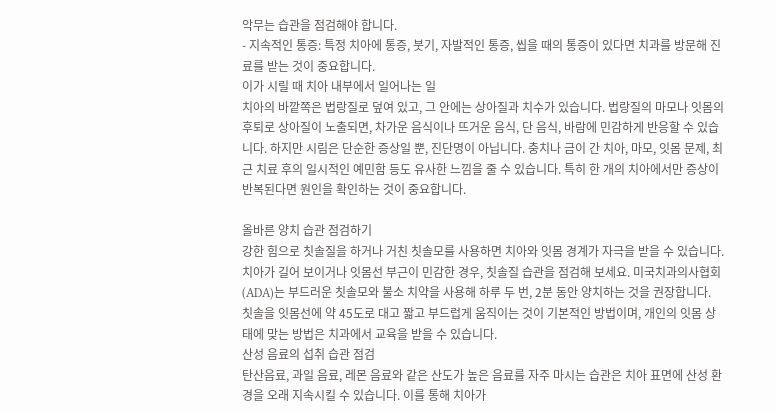악무는 습관을 점검해야 합니다.
- 지속적인 통증: 특정 치아에 통증, 붓기, 자발적인 통증, 씹을 때의 통증이 있다면 치과를 방문해 진료를 받는 것이 중요합니다.
이가 시릴 때 치아 내부에서 일어나는 일
치아의 바깥쪽은 법랑질로 덮여 있고, 그 안에는 상아질과 치수가 있습니다. 법랑질의 마모나 잇몸의 후퇴로 상아질이 노출되면, 차가운 음식이나 뜨거운 음식, 단 음식, 바람에 민감하게 반응할 수 있습니다. 하지만 시림은 단순한 증상일 뿐, 진단명이 아닙니다. 충치나 금이 간 치아, 마모, 잇몸 문제, 최근 치료 후의 일시적인 예민함 등도 유사한 느낌을 줄 수 있습니다. 특히 한 개의 치아에서만 증상이 반복된다면 원인을 확인하는 것이 중요합니다.

올바른 양치 습관 점검하기
강한 힘으로 칫솔질을 하거나 거친 칫솔모를 사용하면 치아와 잇몸 경계가 자극을 받을 수 있습니다. 치아가 길어 보이거나 잇몸선 부근이 민감한 경우, 칫솔질 습관을 점검해 보세요. 미국치과의사협회(ADA)는 부드러운 칫솔모와 불소 치약을 사용해 하루 두 번, 2분 동안 양치하는 것을 권장합니다. 칫솔을 잇몸선에 약 45도로 대고 짧고 부드럽게 움직이는 것이 기본적인 방법이며, 개인의 잇몸 상태에 맞는 방법은 치과에서 교육을 받을 수 있습니다.
산성 음료의 섭취 습관 점검
탄산음료, 과일 음료, 레몬 음료와 같은 산도가 높은 음료를 자주 마시는 습관은 치아 표면에 산성 환경을 오래 지속시킬 수 있습니다. 이를 통해 치아가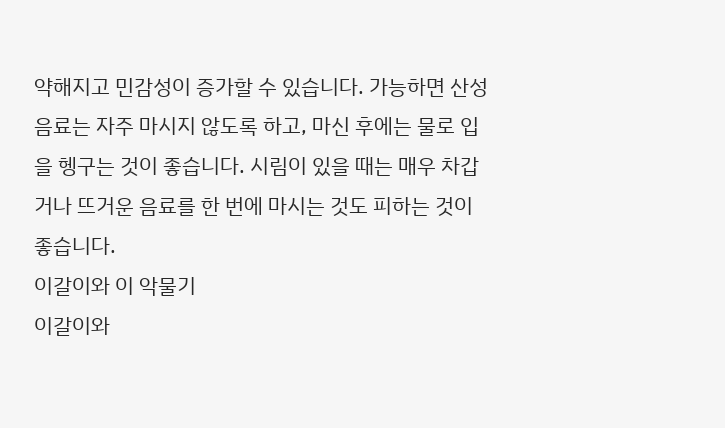약해지고 민감성이 증가할 수 있습니다. 가능하면 산성 음료는 자주 마시지 않도록 하고, 마신 후에는 물로 입을 헹구는 것이 좋습니다. 시림이 있을 때는 매우 차갑거나 뜨거운 음료를 한 번에 마시는 것도 피하는 것이 좋습니다.
이갈이와 이 악물기
이갈이와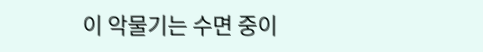이 악물기는 수면 중이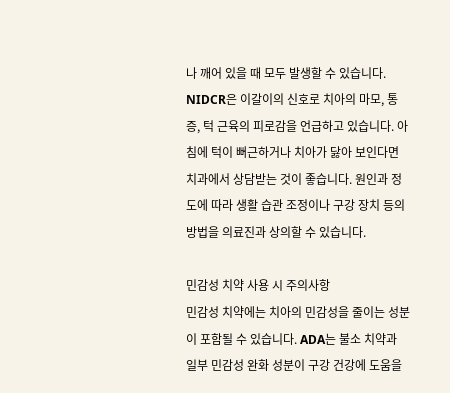나 깨어 있을 때 모두 발생할 수 있습니다. NIDCR은 이갈이의 신호로 치아의 마모, 통증, 턱 근육의 피로감을 언급하고 있습니다. 아침에 턱이 뻐근하거나 치아가 닳아 보인다면 치과에서 상담받는 것이 좋습니다. 원인과 정도에 따라 생활 습관 조정이나 구강 장치 등의 방법을 의료진과 상의할 수 있습니다.

민감성 치약 사용 시 주의사항
민감성 치약에는 치아의 민감성을 줄이는 성분이 포함될 수 있습니다. ADA는 불소 치약과 일부 민감성 완화 성분이 구강 건강에 도움을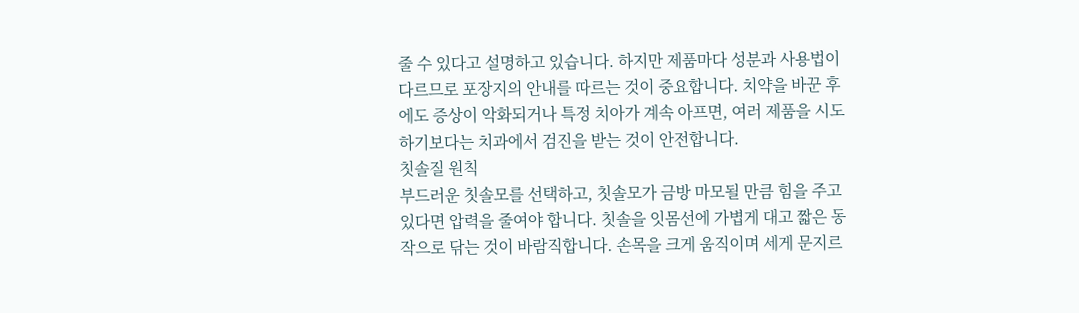줄 수 있다고 설명하고 있습니다. 하지만 제품마다 성분과 사용법이 다르므로 포장지의 안내를 따르는 것이 중요합니다. 치약을 바꾼 후에도 증상이 악화되거나 특정 치아가 계속 아프면, 여러 제품을 시도하기보다는 치과에서 검진을 받는 것이 안전합니다.
칫솔질 원칙
부드러운 칫솔모를 선택하고, 칫솔모가 금방 마모될 만큼 힘을 주고 있다면 압력을 줄여야 합니다. 칫솔을 잇몸선에 가볍게 대고 짧은 동작으로 닦는 것이 바람직합니다. 손목을 크게 움직이며 세게 문지르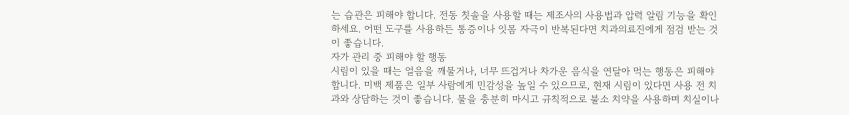는 습관은 피해야 합니다. 전동 칫솔을 사용할 때는 제조사의 사용법과 압력 알림 기능을 확인하세요. 어떤 도구를 사용하든 통증이나 잇몸 자극이 반복된다면 치과의료진에게 점검 받는 것이 좋습니다.
자가 관리 중 피해야 할 행동
시림이 있을 때는 얼음을 깨물거나, 너무 뜨겁거나 차가운 음식을 연달아 먹는 행동은 피해야 합니다. 미백 제품은 일부 사람에게 민감성을 높일 수 있으므로, 현재 시림이 있다면 사용 전 치과와 상담하는 것이 좋습니다. 물을 충분히 마시고 규칙적으로 불소 치약을 사용하며 치실이나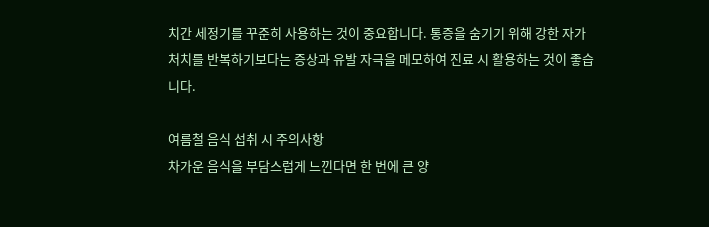치간 세정기를 꾸준히 사용하는 것이 중요합니다. 통증을 숨기기 위해 강한 자가 처치를 반복하기보다는 증상과 유발 자극을 메모하여 진료 시 활용하는 것이 좋습니다.

여름철 음식 섭취 시 주의사항
차가운 음식을 부담스럽게 느낀다면 한 번에 큰 양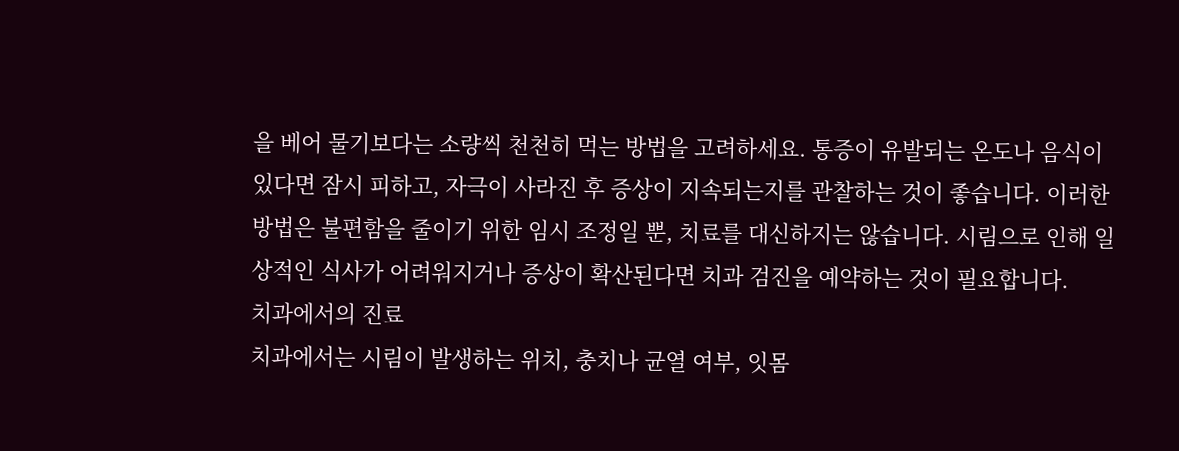을 베어 물기보다는 소량씩 천천히 먹는 방법을 고려하세요. 통증이 유발되는 온도나 음식이 있다면 잠시 피하고, 자극이 사라진 후 증상이 지속되는지를 관찰하는 것이 좋습니다. 이러한 방법은 불편함을 줄이기 위한 임시 조정일 뿐, 치료를 대신하지는 않습니다. 시림으로 인해 일상적인 식사가 어려워지거나 증상이 확산된다면 치과 검진을 예약하는 것이 필요합니다.
치과에서의 진료
치과에서는 시림이 발생하는 위치, 충치나 균열 여부, 잇몸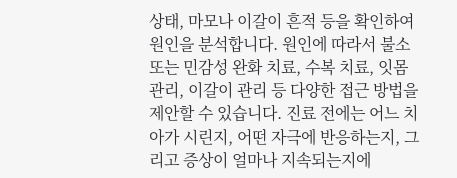상태, 마모나 이갈이 흔적 등을 확인하여 원인을 분석합니다. 원인에 따라서 불소 또는 민감성 완화 치료, 수복 치료, 잇몸 관리, 이갈이 관리 등 다양한 접근 방법을 제안할 수 있습니다. 진료 전에는 어느 치아가 시린지, 어떤 자극에 반응하는지, 그리고 증상이 얼마나 지속되는지에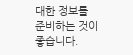대한 정보를 준비하는 것이 좋습니다.